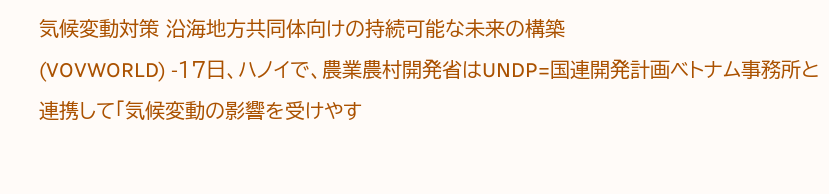気候変動対策 沿海地方共同体向けの持続可能な未来の構築
(VOVWORLD) -17日、ハノイで、農業農村開発省はUNDP=国連開発計画ベトナム事務所と連携して「気候変動の影響を受けやす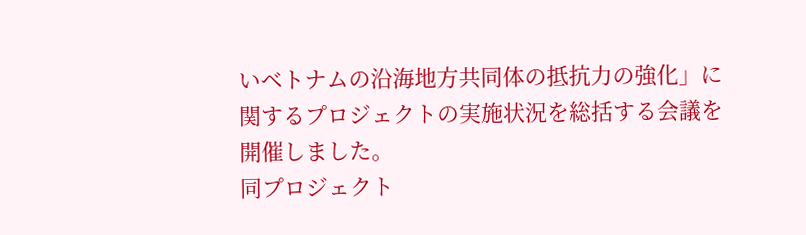いベトナムの沿海地方共同体の抵抗力の強化」に関するプロジェクトの実施状況を総括する会議を開催しました。
同プロジェクト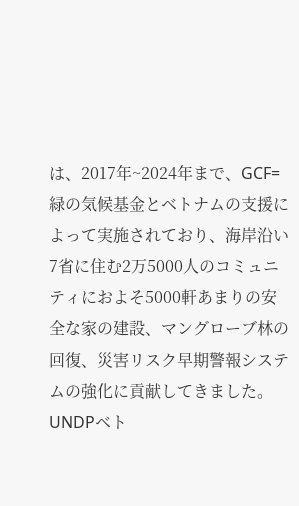は、2017年~2024年まで、GCF=緑の気候基金とベトナムの支援によって実施されており、海岸沿い7省に住む2万5000人のコミュニティにおよそ5000軒あまりの安全な家の建設、マングローブ林の回復、災害リスク早期警報システムの強化に貢献してきました。
UNDPベト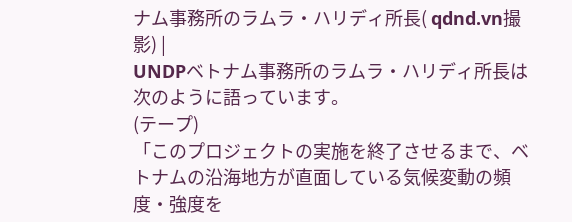ナム事務所のラムラ・ハリディ所長( qdnd.vn撮影) |
UNDPベトナム事務所のラムラ・ハリディ所長は次のように語っています。
(テープ)
「このプロジェクトの実施を終了させるまで、ベトナムの沿海地方が直面している気候変動の頻度・強度を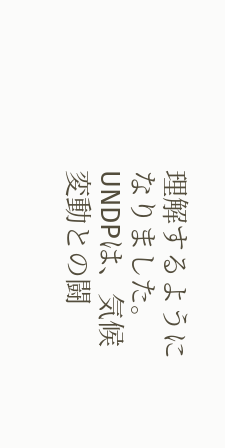理解するようになりました。UNDPは、気候変動との闘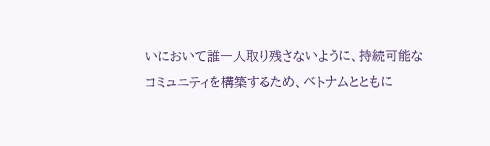いにおいて誰一人取り残さないように、持続可能なコミュニティを構築するため、ベトナムとともに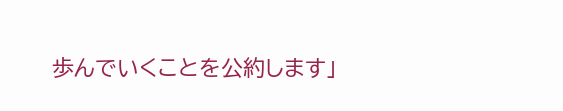歩んでいくことを公約します」